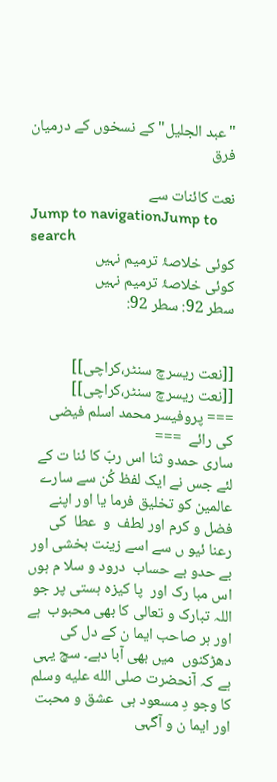"عبد الجلیل" کے نسخوں کے درمیان فرق

نعت کائنات سے
Jump to navigationJump to search
کوئی خلاصۂ ترمیم نہیں
کوئی خلاصۂ ترمیم نہیں
سطر 92: سطر 92:


[[نعت ریسرچ سنٹر،كراچی]]
[[نعت ریسرچ سنٹر،كراچی]]
=== پروفیسر محمد اسلم فیضی کی رائے  ===
ساری حمدو ثنا اس ربّ کا ئنا ت کے لئے جس نے ایک لفظ کُن سے سارے عالمین کو تخلیق فرما یا اور اپنے فضل و کرم اور لطف  و  عطا  کی رعنا ئیو ں سے اسے زینت بخشی اور بے حدو بے حساب  درود و سلا م ہوں اس مبا رک اور  پا کیزہ ہستی پر جو اللہ تبارک و تعالی کا بھی محبوب  ہے اور ہر صاحب ایما ن کے دل کی دھڑکنوں  میں بھی آبا دہے۔ سچ یہی ہے کہ آنحضرت صلى الله عليه وسلم کا وجو دِ مسعود ہی  عشق و محبت اور ایما ن و آگہی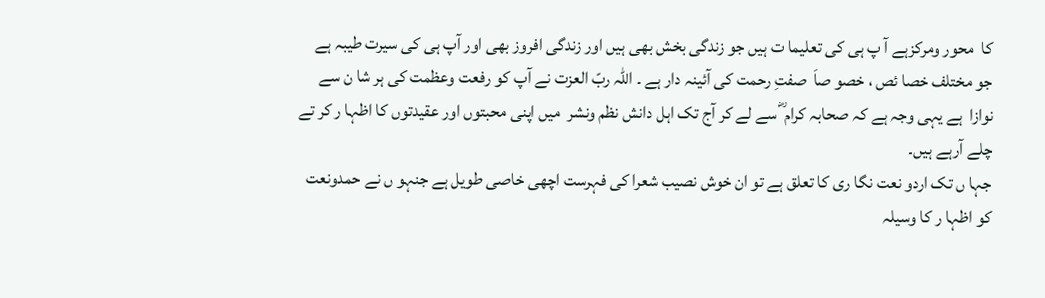کا  محور ومرکزہے آ پ ہی کی تعلیما ت ہیں جو زندگی بخش بھی ہیں اور زندگی افروز بھی اور آپ ہی کی سیرت طیبہ ہے جو مختلف خصا ئص ، خصو صاَ  صفتِ رحمت کی آئینہ دار ہے ۔ اللہ ربّ العزت نے آپ کو رفعت وعظمت کی ہر شا ن سے نوازا  ہے یہی وجہ ہے کہ صحابہ کرام ؓ سے لے کر آج تک اہل دانش نظم ونشر  میں اپنی محبتوں اور عقیدتوں کا اظہا ر کر تے چلے آرہے ہیں۔
جہا ں تک اردو نعت نگا ری کا تعلق ہے تو ان خوش نصیب شعرا کی فہرست اچھی خاصی طویل ہے جنہو ں نے حمدونعت کو اظہا ر کا وسیلہ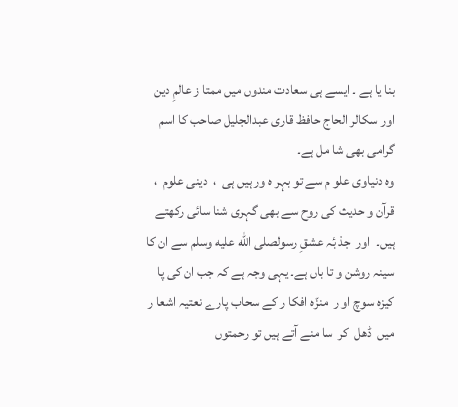بنا یا ہے ۔ ایسے ہی سعادت مندوں میں ممتا ز عالمِ دین اور سکالر الحاج حافظ قاری عبدالجلیل صاحب کا اسم گرامی بھی شا مل ہے۔
وہ دنیاوی علو م سے تو بہر ہ ور ہیں ہی  ،  دینی علوم  ،  قرآن و حدیث کی روح سے بھی گہری شنا سائی رکھتے ہیں۔  اور  جذ بٔہ عشقِ رسولصلى الله عليه وسلم سے ان کا سینہ روشن و تا باں ہے۔ یہی وجہ ہے کہ جب ان کی پا کیزہ سوچ او ر  منزّہ افکا ر کے سحاب پارے نعتیہ اشعا ر میں  ڈھل  کر  سا منے آتے ہیں تو رحمتوں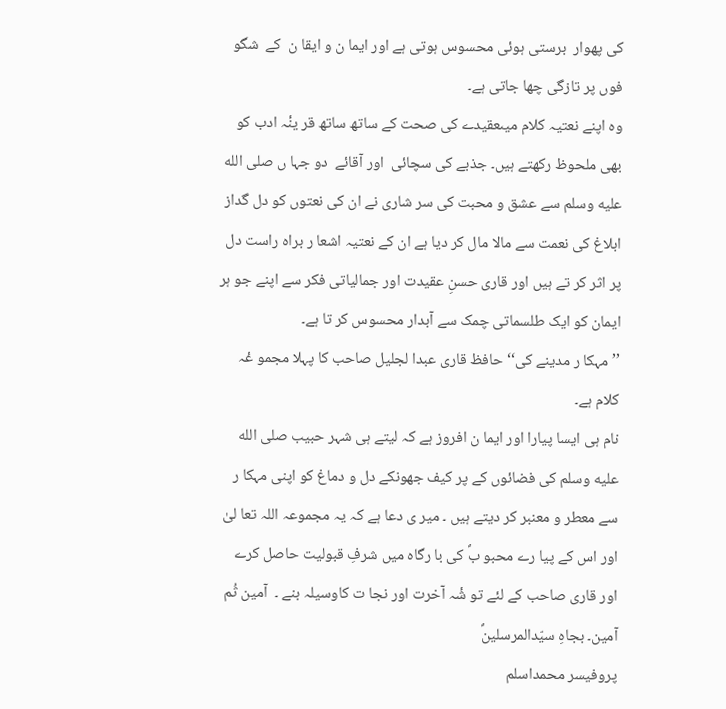کی پھوار  برستی ہوئی محسوس ہوتی ہے اور ایما ن و ایقا ن  کے  شگو فوں پر تازگی چھا جاتی ہے۔
وہ اپنے نعتیہ کلام میںعقیدے کی صحت کے ساتھ ساتھ قر ینٔہ ادب کو بھی ملحوظ رکھتے ہیں۔ جذبے کی سچائی  اور آقائے  دو جہا ں صلى الله عليه وسلم سے عشق و محبت کی سر شاری نے ان کی نعتوں کو دل گداز ابلاغ کی نعمت سے مالا مال کر دیا ہے ان کے نعتیہ اشعا ر براہ راست دل پر اثر کر تے ہیں اور قاری حسنِ عقیدت اور جمالیاتی فکر سے اپنے جو ہر ایمان کو ایک طلسماتی چمک سے آبدار محسوس کر تا ہے۔
’’مہکا ر مدینے کی‘‘ حافظ قاری عبدا لجلیل صاحب کا پہلا مجمو عٔہ کلام ہے۔
نام ہی ایسا پیارا اور ایما ن افروز ہے کہ لیتے ہی شہر حبیب صلى الله عليه وسلم کی فضائوں کے پر کیف جھونکے دل و دماغ کو اپنی مہکا ر سے معطر و معنبر کر دیتے ہیں ۔ میر ی دعا ہے کہ یہ مجموعہ اللہ تعا لیٰ اور اس کے پیا رے محبو بؐ کی با رگاہ میں شرفِ قبولیت حاصل کرے اور قاری صاحب کے لئے تو شٔہ آخرت اور نجا ت کاوسیلہ بنے ۔  آمین ثُم آمین۔ بجاہِ سیّدالمرسلینؐ
پروفیسر محمداسلم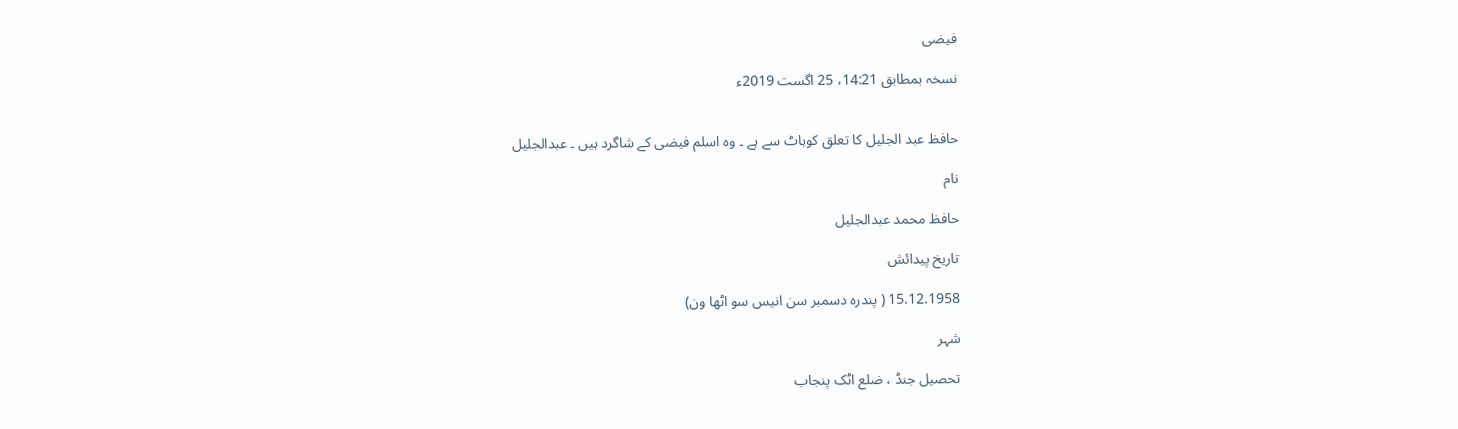فیضی

نسخہ بمطابق 14:21، 25 اگست 2019ء


حافظ عبد الجلیل کا تعلق کوہاٹ سے ہے ۔ وہ اسلم فیضی کے شاگرد ہیں ۔ عبدالجلیل

نام

حافظ محمد عبدالجلیل

تاریخ پیدائش

15.12.1958 ( پندرہ دسمبر سن انیس سو اٹھا ون)

شہر

تحصیل جنڈ ، ضلع اٹک پنجاب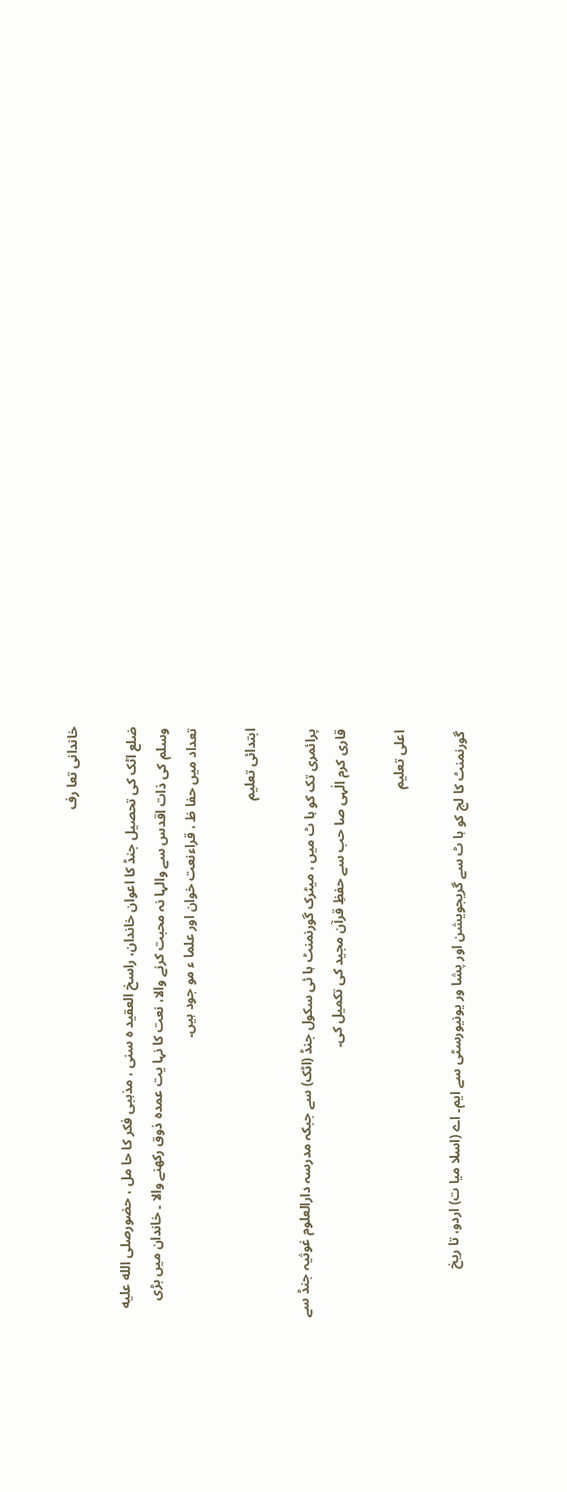خاندانی تعا رف

ضلع اٹک کی تحصیل جنڈ کا اعوان خاندان، راسخ العقید ہ سنی ، مذہبی فکر کا حا مل ، حضورصلى الله عليه وسلم کی ذات اقدس سے والہا نہ محبت کرنے والا، نعت کا نہا یت عمدہ ذوق رکھنے والا ۔ خاندان میں بڑی تعداد میں حفا ظ ، قراءنعت خوان اور علما ء مو جود ہیں۔

ابتدائی تعلیم

پرائمری تک کو ہا ٹ میں ، میٹرک گورنمنٹ ہا ئی سکول جنڈ (اٹک) سے جبکہ مدرسہ دارالعلوم غوثیہ جنڈ سے قاری کرم الٰہی صا حب سے حفظِ قرآن مجید کی تکمیل کی۔

اعلی تعلیم

گورنمنٹ کا لج کو ہا ٹ سے گریجویشن اور پشا ور یونیورسٹی سے ایم۔ اے (اسلا میا ت) اردو، تا ریخ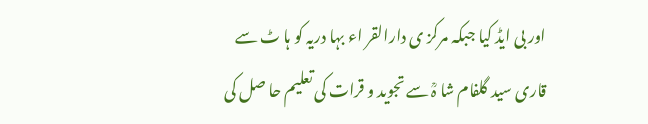اور بی ایڈ کیا جبکہ مرکز ی دارالقر اء بہا دریہ کو ہا ٹ سے قاری سید گلفام شا ہؒ سے تجوید و قرات کی تعلیم حا صل کی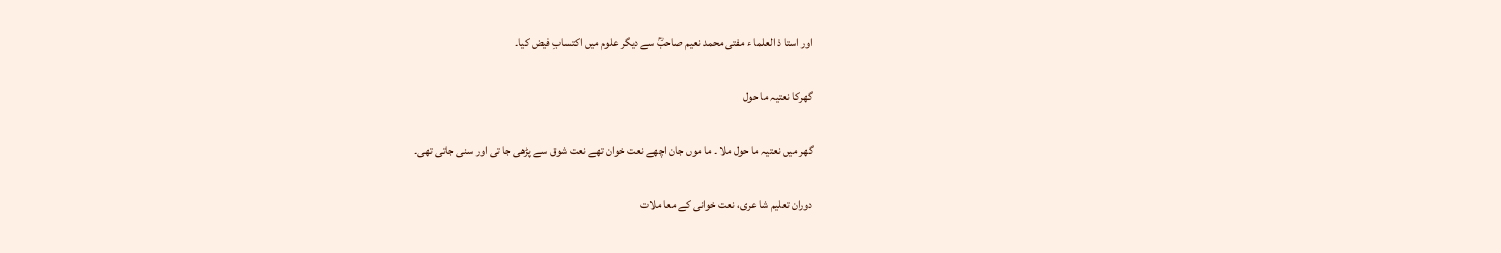اور استا ذ العلما ء مفتی محمد نعیم صاحبؒ سے دیگر علوم میں اکتسابِ فیض کیا۔

گھرکا نعتیہ ما حول

گھر میں نعتیہ ما حول ملا ۔ ما موں جان اچھے نعت خوان تھے نعت شوق سے پڑھی جا تی اور سنی جاتی تھی۔

دوران تعلیم شا عری، نعت خوانی کے معا ملات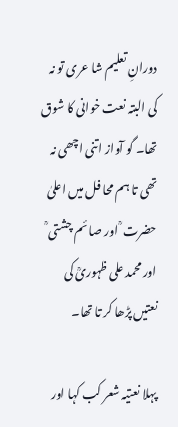دورانِ تعلیم شا عری تو نہ کی البتہ نعت خوانی کا شوق تھا۔ گو آواز اتنی اچھی نہ تھی تا ہم محا فل میں اعلیٰ حضرت ؒ اور صا ئم چشتی ؒ اور محمد علی ظہوریؒ کی نعتیں پڑھا کر تا تھا۔

پہلا نعتیہ شعر کب کہا اور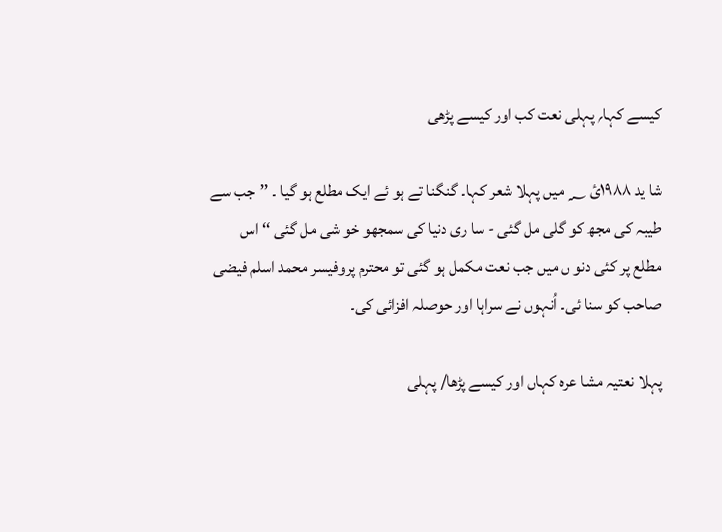کیسے کہا؍ پہلی نعت کب اور کیسے پڑھی

شا ید ۱۹۸۸ئ ؁ میں پہلا شعر کہا۔ گنگنا تے ہو ئے ایک مطلع ہو گیا ۔ ’’جب سے طیبہ کی مجھ کو گلی مل گئی - سا ری دنیا کی سمجھو خو شی مل گئی ‘‘ اس مطلع پر کئی دنو ں میں جب نعت مکمل ہو گئی تو محترم پروفیسر محمد اسلم فیضی صاحب کو سنا ئی۔ اُنہوں نے سراہا اور حوصلہ افزائی کی۔

پہلا نعتیہ مشا عرہ کہاں اور کیسے پڑھا/ پہلی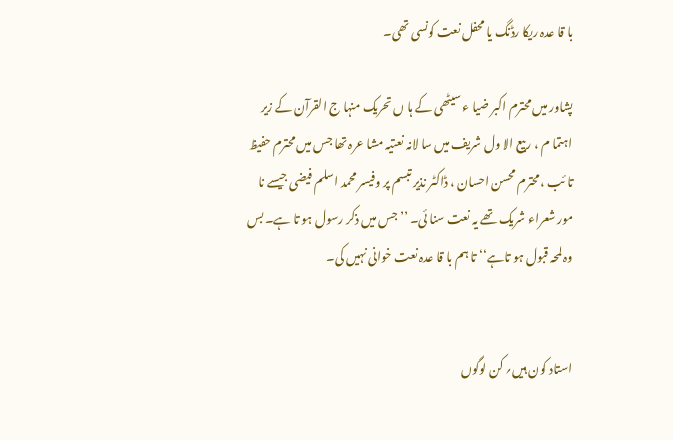با قا عدہ ریکا رڈنگ یا محفل نعت کونسی تھی۔

پشاور میں محترم اکبر ضیا ء سیٹھی کے ہا ں تحریک منہا ج القرآن کے زیر اہتما م ، ربیع الا ول شریف میں سا لانہ نعتیہ مشا عرہ تھا جس میں محترم حفیظ تا ئب ، محترم محسن احسان ، ڈاکٹر نذیر تبسم پر وفیسر محمد اسلم فیضی جیسے نا مور شعراء شریک تھے یہ نعت سنا ئی۔ ’’جس میں ذکر رسول ہو تا ہے۔ بس وہ لمحہ قبول ہو تاہے‘‘ تا ہم با قا عدہ نعت خوانی نہیں کی۔


استاد کون ہیں؍ کن لوگوں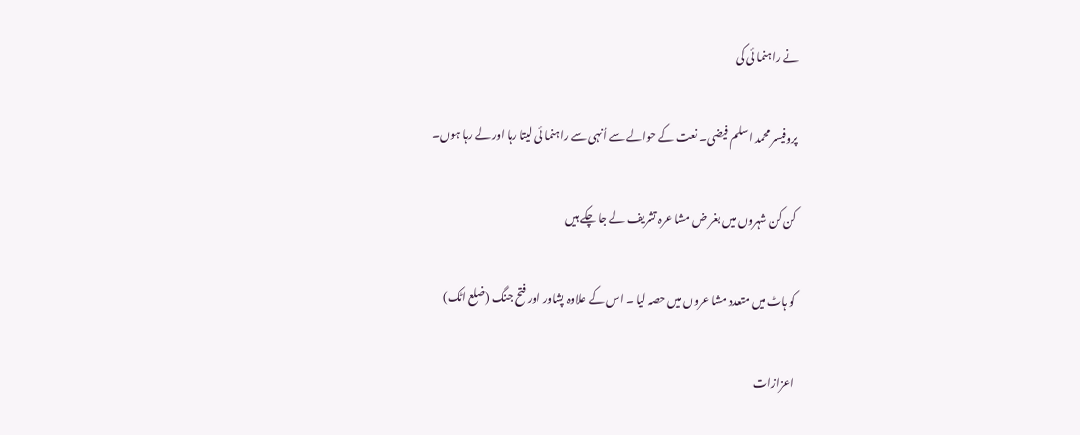نے راہنما ئی کی

پروفیسر محمد اسلم فیضی۔ نعت کے حوالے سے اُنہی سے راہنما ئی لیتا رہا اور لے رہا ہوں۔

کن کن شہروں میں بغر ض مشا عرہ تشریف لے جا چکے ہیں

کو ہاٹ میں متعدد مشا عروں میں حصہ لیا ۔ اس کے علاوہ پشاور اور فتح جنگ (ضلع اٹک)

اعزازات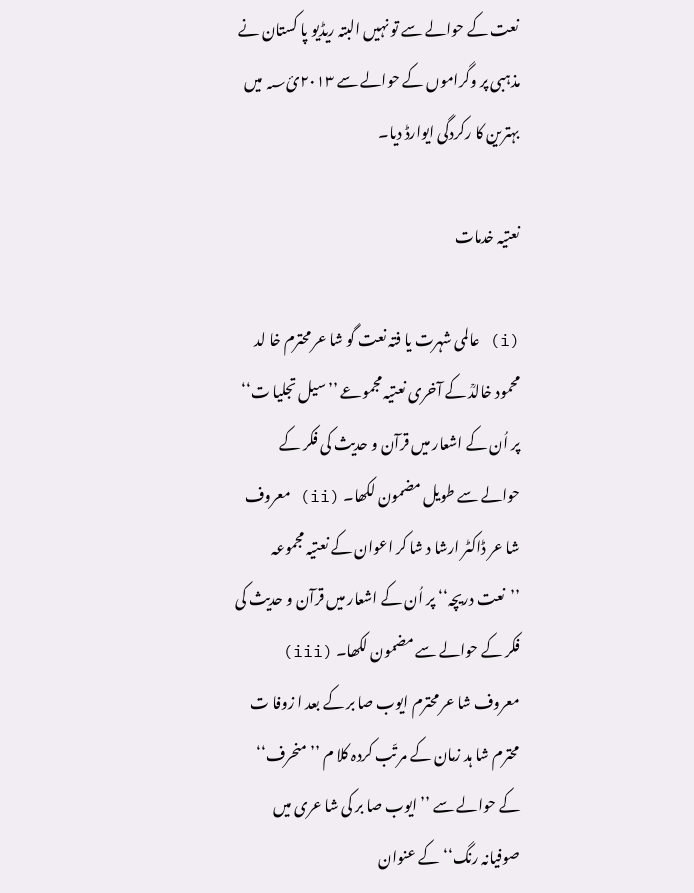نعت کے حوالے سے تو نہیں البتہ ریڈیو پا کستان نے مذہبی پر وگراموں کے حوالے سے ۲۰۱۳ئ؁ میں بہترین کا رکردگی ایوارڈ دیا۔

نعتیہ خدمات

(i) عالمی شہرت یا فتہ نعت گو شا عر محترم خا لد محمود خالدؒ کے آخری نعتیہ مجموعے ’’سیل تجلیا ت‘‘ پر اُن کے اشعار میں قرآن و حدیث کی فکر کے حوالے سے طویل مضمون لکھا۔ (ii) معروف شا عر ڈاکٹر ارشا د شا کر اعوان کے نعتیہ مجموعہ ’’نعت دریچہ‘‘ پر اُن کے اشعار میں قرآن و حدیث کی فکر کے حوالے سے مضمون لکھا۔ (iii) معروف شا عر محترم ایوب صا بر کے بعد ا زوفا ت محترم شا ہد زمان کے مر تّب کردہ کلا م ’’ منحرف‘‘ کے حوالے سے ’’ ایوب صا بر کی شا عری میں صوفیانہ رنگ‘‘ کے عنوان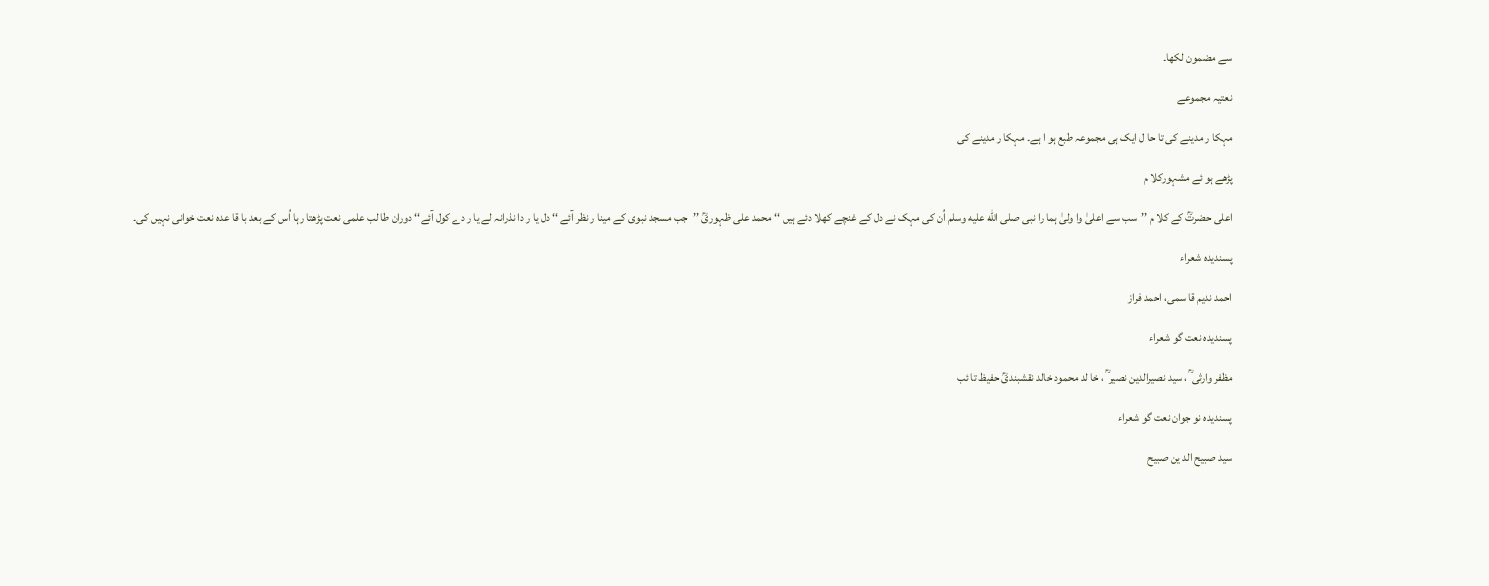سے مضمون لکھا۔

نعتیہ مجموعے

مہکا ر مدینے کی تا حا ل ایک ہی مجموعہ طبع ہو ا ہے۔ مہکا ر مدینے کی

پڑھے ہو ئے مشہورکلا م

اعلی حضرتؒ کے کلا م ’’سب سے اعلیٰ وا ولیٰ ہما را نبی صلى الله عليه وسلم اُن کی مہک نے دل کے غنچے کھلا دئے ہیں ‘‘ محمد علی ظہوریؒ ’’جب مسجد نبوی کے مینا ر نظر آئے ‘‘ دل یا ر دا نذرانہ لے یا ر دے کول آئے‘‘ دوران طا لب علمی نعت پڑھتا رہا اُس کے بعد با قا عدہ نعت خوانی نہیں کی۔

پسندیدہ شعراء

احمد ندیم قا سمی، احمد فراز

پسندیدہ نعت گو شعراء

مظفر وارثی ؒ ، سید نصیرالدین نصیر ؒ ، خا لد محمود خالد نقشبندیؒ حفیظ تا ئب

پسندیدہ نو جوان نعت گو شعراء

سید صبیح الد ین صبیح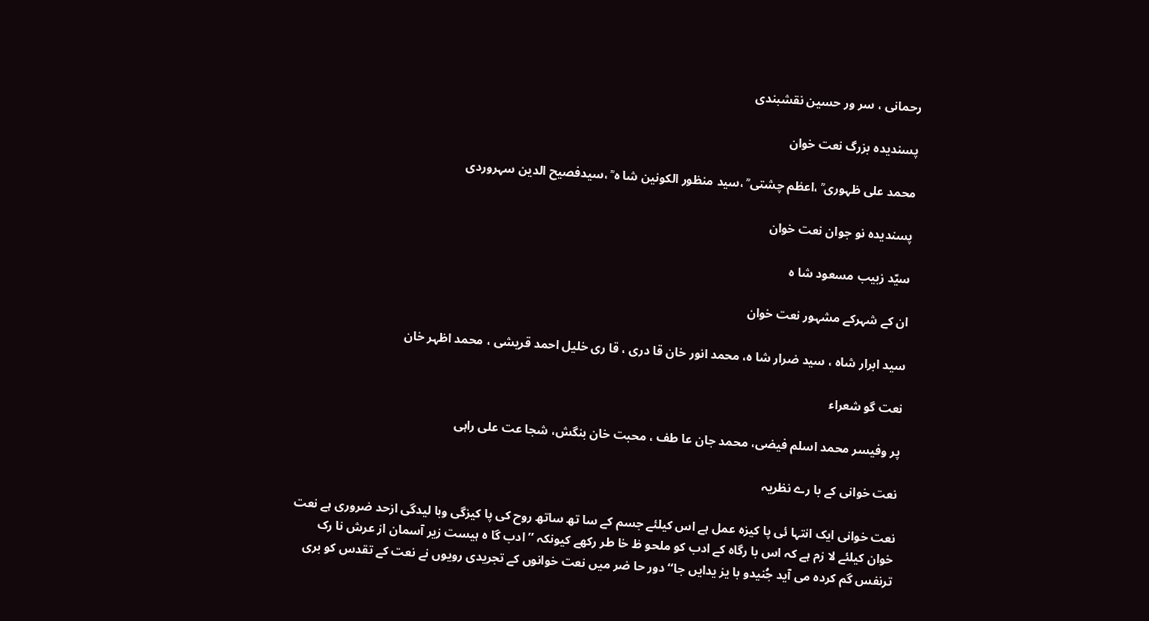رحمانی ، سر ور حسین نقشبندی

پسندیدہ بزرگ نعت خوان

محمد علی ظہوری ؒ ،اعظم چشتی ؒ ،سید منظور الکونین شا ہ ؒ ،سیدفصیح الدین سہروردی

پسندیدہ نو جوان نعت خوان

سیّد زبیب مسعود شا ہ

ان کے شہرکے مشہور نعت خوان

سید ابرار شاہ ، سید ضرار شا ہ، محمد انور خان قا دری ، قا ری خلیل احمد قریشی ، محمد اظہر خان

نعت گو شعراء

پر وفیسر محمد اسلم فیضی، محمد جان عا طف ، محبت خان بنگش، شجا عت علی راہی

نعت خوانی کے با رے نظریہ

نعت خوانی ایک انتہا ئی پا کیزہ عمل ہے اس کیلئے جسم کے سا تھ ساتھ روح کی پا کیزگی وبا لیدگی ازحد ضروری ہے نعت خوان کیلئے لا زم ہے کہ اس با رگاہ کے ادب کو ملحو ظ خا طر رکھے کیونکہ ’’ادب گا ہ ہیست زیر آسمان از عرش نا رک ترنفس گم کردہ می آید جُنیدو با یز یدایں جا‘‘دور حا ضر میں نعت خوانوں کے تجریدی رویوں نے نعت کے تقدس کو بری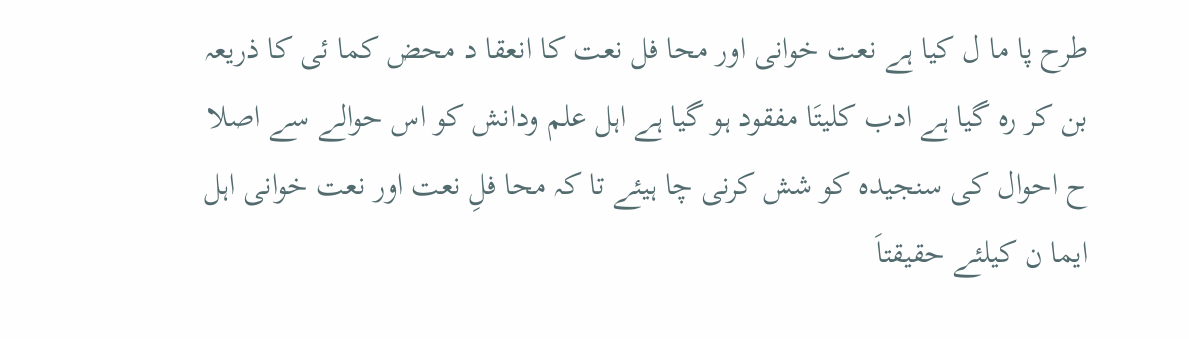طرح پا ما ل کیا ہے نعت خوانی اور محا فل نعت کا انعقا د محض کما ئی کا ذریعہ بن کر رہ گیا ہے ادب کلیتَا مفقود ہو گیا ہے اہل علم ودانش کو اس حوالے سے اصلا ح احوال کی سنجیدہ کو شش کرنی چا ہیئے تا کہ محا فلِ نعت اور نعت خوانی اہل ایما ن کیلئے حقیقتاَ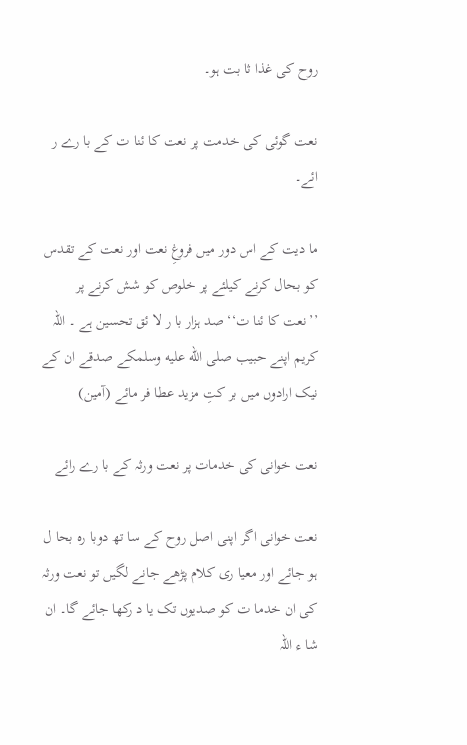روح کی غذا ثا بت ہو۔

نعت گوئی کی خدمت پر نعت کا ئنا ت کے با رے ر ائے۔

ما دیت کے اس دور میں فروغِ نعت اور نعت کے تقدس کو بحال کرنے کیلئے پر خلوص کو شش کرنے پر ’’نعت کا ئنا ت‘‘ صد ہزار با ر لا ئق تحسین ہے ۔ اللہ کریم اپنے حبیب صلى الله عليه وسلمکے صدقے ان کے نیک ارادوں میں بر کتِ مزید عطا فر مائے (آمین)

نعت خوانی کی خدمات پر نعت ورثہ کے با رے رائے

نعت خوانی اگر اپنی اصل روح کے سا تھ دوبا رہ بحا ل ہو جائے اور معیا ری کلام پڑھے جانے لگیں تو نعت ورثہ کی ان خدما ت کو صدیوں تک یا د رکھا جائے گا۔ ان شا ء اللہ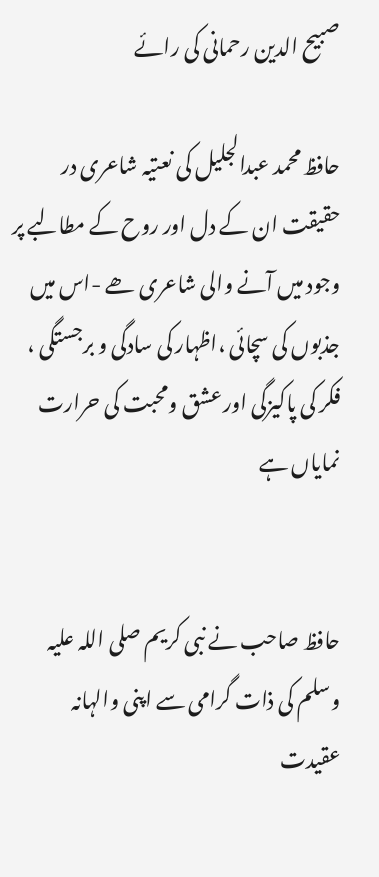صبیح الدین رحمانی کی رائے

حافظ محمد عبدالجلیل کی نعتیہ شاعری در حقیقت ان کے دل اور روح کے مطالبے پر وجود میں آنے والی شاعری ھے -اس میں جذبوں کی سچائی ،اظہار کی سادگی و برجستگی ، فکر کی پاکیزگی اور عشق ومحبت کی حرارت نمایاں ہے


حافظ صاحب نے نبی کریم صلی اللہ علیہ وسلم کی ذات گرامی سے اپنی والہانہ عقیدت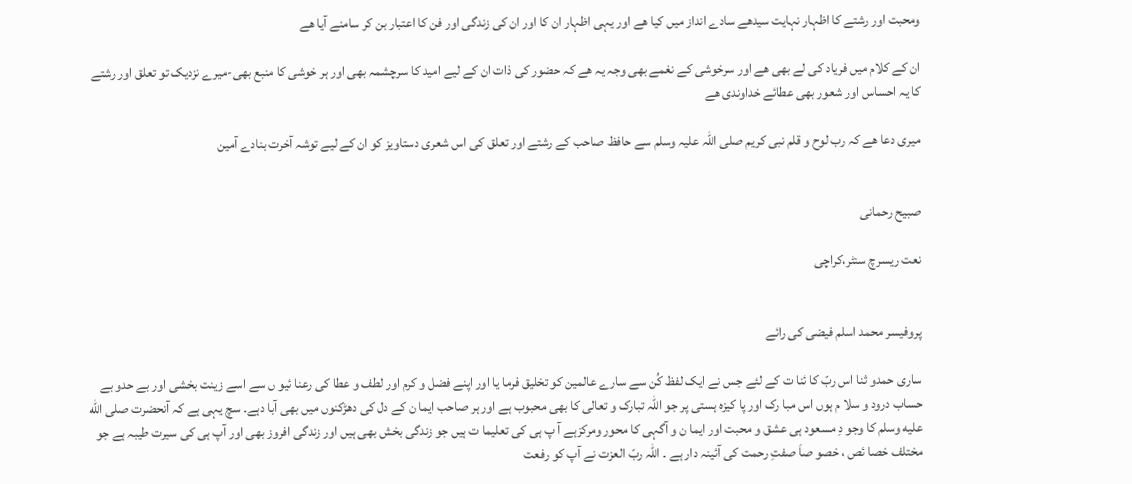ومحبت اور رشتے کا اظہار نہایت سیدھے سادے انداز میں کیا ھے اور یہی اظہار ان کا اور ان کی زندگی اور فن کا اعتبار بن کر سامنے آیا ھے

ان کے کلام میں فریاد کی لے بھی ھے اور سرخوشی کے نغمے بھی وجہ یہ ھے کہ حضور کی ذات ان کے لیے امید کا سرچشمہ بھی اور ہر خوشی کا منبع بھی-میرے نزدیک تو تعلق اور رشتے کا یہ احساس اور شعور بھی عطائے خداوندی ھے

میری دعا ھے کہ رب لوح و قلم نبی کریم صلی اللہ علیہ وسلم سے حافظ صاحب کے رشتے اور تعلق کی اس شعری دستاویز کو ان کے لیے توشہ آخرت بنادے آمین


صبیح رحمانی

نعت ریسرچ سنٹر،كراچی


پروفیسر محمد اسلم فیضی کی رائے

ساری حمدو ثنا اس ربّ کا ئنا ت کے لئے جس نے ایک لفظ کُن سے سارے عالمین کو تخلیق فرما یا اور اپنے فضل و کرم اور لطف و عطا کی رعنا ئیو ں سے اسے زینت بخشی اور بے حدو بے حساب درود و سلا م ہوں اس مبا رک اور پا کیزہ ہستی پر جو اللہ تبارک و تعالی کا بھی محبوب ہے اور ہر صاحب ایما ن کے دل کی دھڑکنوں میں بھی آبا دہے۔ سچ یہی ہے کہ آنحضرت صلى الله عليه وسلم کا وجو دِ مسعود ہی عشق و محبت اور ایما ن و آگہی کا محور ومرکزہے آ پ ہی کی تعلیما ت ہیں جو زندگی بخش بھی ہیں اور زندگی افروز بھی اور آپ ہی کی سیرت طیبہ ہے جو مختلف خصا ئص ، خصو صاَ صفتِ رحمت کی آئینہ دار ہے ۔ اللہ ربّ العزت نے آپ کو رفعت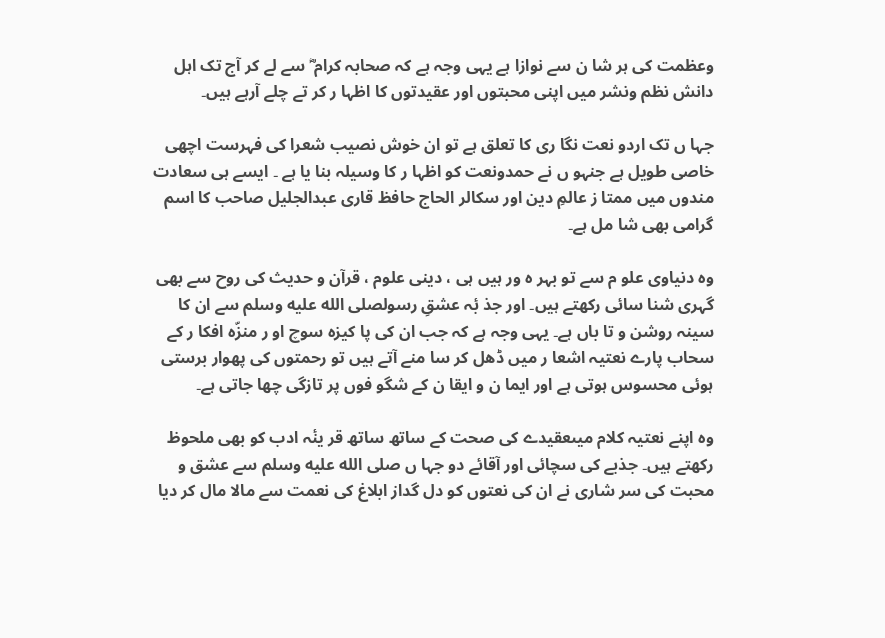وعظمت کی ہر شا ن سے نوازا ہے یہی وجہ ہے کہ صحابہ کرام ؓ سے لے کر آج تک اہل دانش نظم ونشر میں اپنی محبتوں اور عقیدتوں کا اظہا ر کر تے چلے آرہے ہیں۔

جہا ں تک اردو نعت نگا ری کا تعلق ہے تو ان خوش نصیب شعرا کی فہرست اچھی خاصی طویل ہے جنہو ں نے حمدونعت کو اظہا ر کا وسیلہ بنا یا ہے ۔ ایسے ہی سعادت مندوں میں ممتا ز عالمِ دین اور سکالر الحاج حافظ قاری عبدالجلیل صاحب کا اسم گرامی بھی شا مل ہے۔

وہ دنیاوی علو م سے تو بہر ہ ور ہیں ہی ، دینی علوم ، قرآن و حدیث کی روح سے بھی گہری شنا سائی رکھتے ہیں۔ اور جذ بٔہ عشقِ رسولصلى الله عليه وسلم سے ان کا سینہ روشن و تا باں ہے۔ یہی وجہ ہے کہ جب ان کی پا کیزہ سوچ او ر منزّہ افکا ر کے سحاب پارے نعتیہ اشعا ر میں ڈھل کر سا منے آتے ہیں تو رحمتوں کی پھوار برستی ہوئی محسوس ہوتی ہے اور ایما ن و ایقا ن کے شگو فوں پر تازگی چھا جاتی ہے۔

وہ اپنے نعتیہ کلام میںعقیدے کی صحت کے ساتھ ساتھ قر ینٔہ ادب کو بھی ملحوظ رکھتے ہیں۔ جذبے کی سچائی اور آقائے دو جہا ں صلى الله عليه وسلم سے عشق و محبت کی سر شاری نے ان کی نعتوں کو دل گداز ابلاغ کی نعمت سے مالا مال کر دیا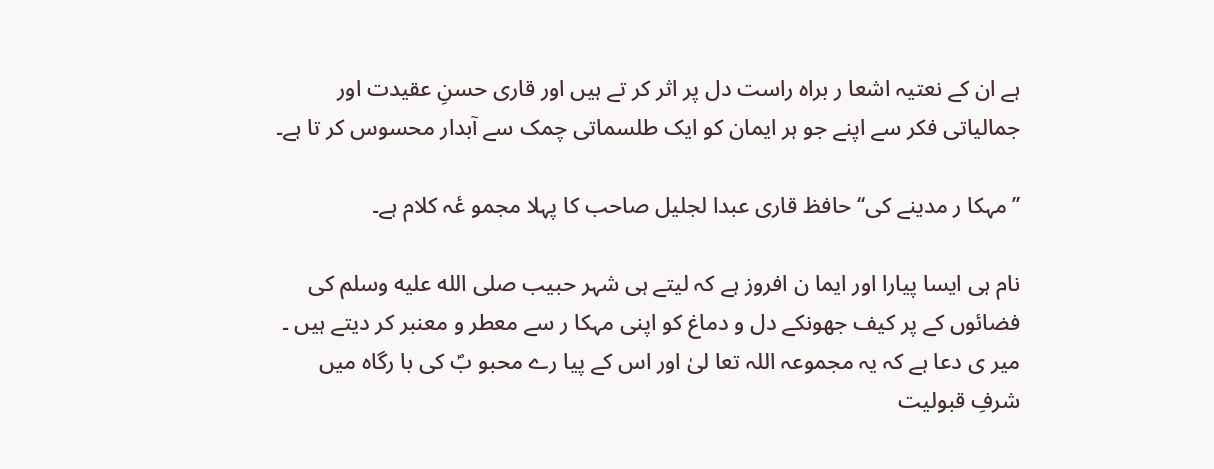ہے ان کے نعتیہ اشعا ر براہ راست دل پر اثر کر تے ہیں اور قاری حسنِ عقیدت اور جمالیاتی فکر سے اپنے جو ہر ایمان کو ایک طلسماتی چمک سے آبدار محسوس کر تا ہے۔

’’مہکا ر مدینے کی‘‘ حافظ قاری عبدا لجلیل صاحب کا پہلا مجمو عٔہ کلام ہے۔

نام ہی ایسا پیارا اور ایما ن افروز ہے کہ لیتے ہی شہر حبیب صلى الله عليه وسلم کی فضائوں کے پر کیف جھونکے دل و دماغ کو اپنی مہکا ر سے معطر و معنبر کر دیتے ہیں ۔ میر ی دعا ہے کہ یہ مجموعہ اللہ تعا لیٰ اور اس کے پیا رے محبو بؐ کی با رگاہ میں شرفِ قبولیت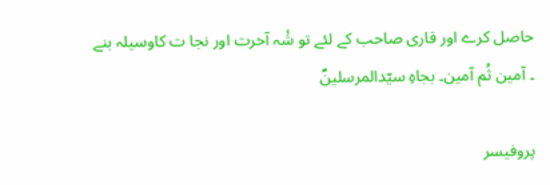حاصل کرے اور قاری صاحب کے لئے تو شٔہ آخرت اور نجا ت کاوسیلہ بنے ۔ آمین ثُم آمین۔ بجاہِ سیّدالمرسلینؐ

پروفیسر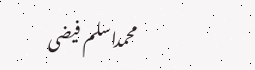محمداسلم فیضی